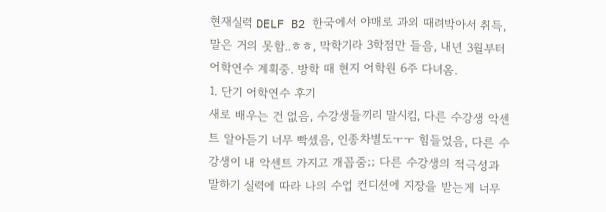현재실력 DELF B2 한국에서 야매로 과외 때려박아서 취득, 말은 거의 못함..ㅎㅎ, 막학기라 3학점만 들음, 내년 3월부터 어학연수 계획중. 방학 때 현지 어학원 6주 다녀옴.
1. 단기 어학연수 후기
새로 배우는 건 없음, 수강생들끼리 말시킴, 다른 수강생 악센트 알아듣기 너무 빡셌음, 인종차별도ㅜㅜ 힘들었음, 다른 수강생이 내 악센트 가지고 개꼽줌;; 다른 수강생의 적극성과 말하기 실력에 따라 나의 수업 컨디션에 지장을 받는게 너무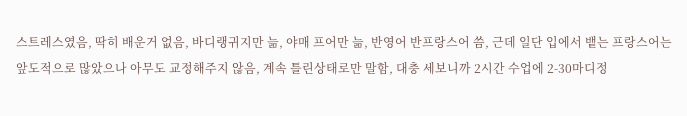스트레스였음, 딱히 배운거 없음, 바디랭귀지만 늚, 야매 프어만 늚, 반영어 반프랑스어 씀, 근데 일단 입에서 뱉는 프랑스어는 앞도적으로 많았으나 아무도 교정해주지 않음, 계속 틀린상태로만 말함, 대충 세보니까 2시간 수업에 2-30마디정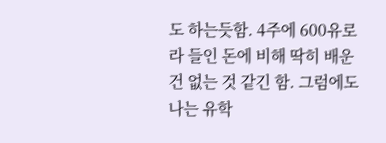도 하는듯함. 4주에 600유로라 들인 돈에 비해 딱히 배운 건 없는 것 같긴 함. 그럼에도 나는 유학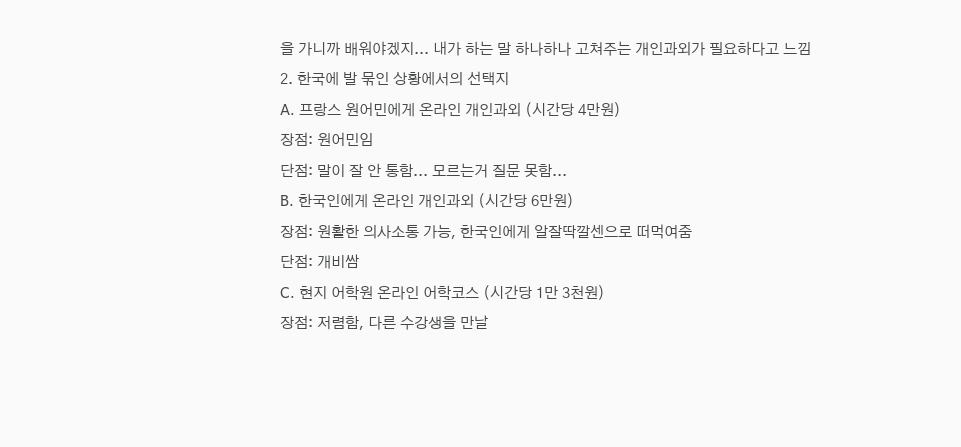을 가니까 배워야겠지... 내가 하는 말 하나하나 고쳐주는 개인과외가 필요하다고 느낌
2. 한국에 발 묶인 상황에서의 선택지
A. 프랑스 원어민에게 온라인 개인과외 (시간당 4만원)
장점: 원어민임
단점: 말이 잘 안 통함... 모르는거 질문 못함...
B. 한국인에게 온라인 개인과외 (시간당 6만원)
장점: 원활한 의사소통 가능, 한국인에게 알잘딱깔센으로 떠먹여줌
단점: 개비쌈
C. 현지 어학원 온라인 어학코스 (시간당 1만 3천원)
장점: 저렴함, 다른 수강생을 만날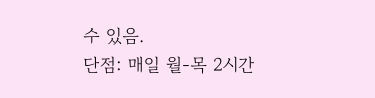수 있음.
단점: 매일 월-목 2시간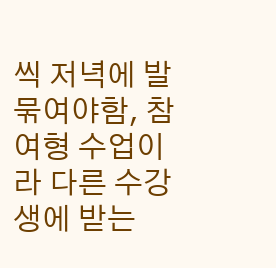씩 저녁에 발묶여야함, 참여형 수업이라 다른 수강생에 받는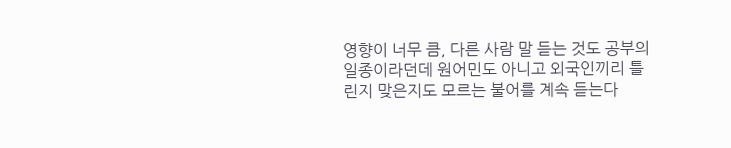영향이 너무 큼, 다른 사람 말 듣는 것도 공부의 일종이라던데 원어민도 아니고 외국인끼리 틀린지 맞은지도 모르는 불어를 계속 듣는다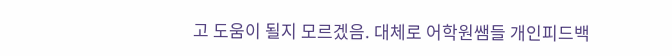고 도움이 될지 모르겠음. 대체로 어학원쌤들 개인피드백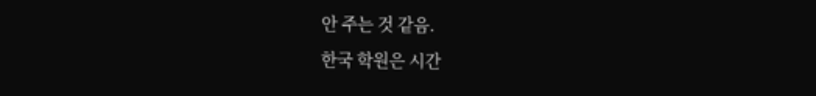안 주는 것 같음.
한국 학원은 시간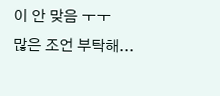이 안 맞음 ㅜㅜ
많은 조언 부탁해...